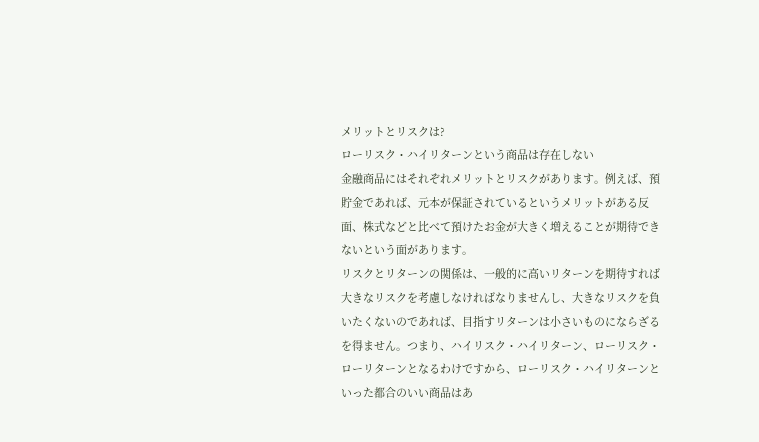メリットとリスクは?
ローリスク・ハイリターンという商品は存在しない
金融商品にはそれぞれメリットとリスクがあります。例えば、預貯金であれば、元本が保証されているというメリットがある反面、株式などと比べて預けたお金が大きく増えることが期待できないという面があります。
リスクとリターンの関係は、一般的に高いリターンを期待すれば大きなリスクを考慮しなければなりませんし、大きなリスクを負いたくないのであれば、目指すリターンは小さいものにならざるを得ません。つまり、ハイリスク・ハイリターン、ローリスク・ローリターンとなるわけですから、ローリスク・ハイリターンといった都合のいい商品はあ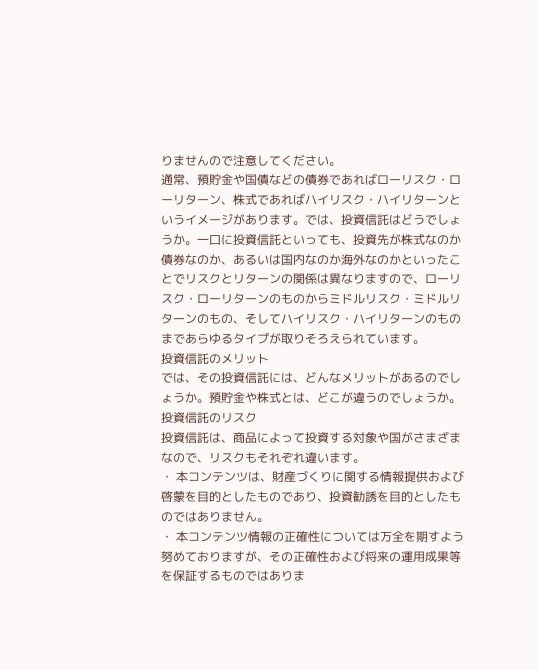りませんので注意してください。
通常、預貯金や国債などの債券であればローリスク・ローリターン、株式であればハイリスク・ハイリターンというイメージがあります。では、投資信託はどうでしょうか。一口に投資信託といっても、投資先が株式なのか債券なのか、あるいは国内なのか海外なのかといったことでリスクとリターンの関係は異なりますので、ローリスク・ローリターンのものからミドルリスク・ミドルリターンのもの、そしてハイリスク・ハイリターンのものまであらゆるタイプが取りそろえられています。
投資信託のメリット
では、その投資信託には、どんなメリットがあるのでしょうか。預貯金や株式とは、どこが違うのでしょうか。
投資信託のリスク
投資信託は、商品によって投資する対象や国がさまざまなので、リスクもそれぞれ違います。
・ 本コンテンツは、財産づくりに関する情報提供および啓蒙を目的としたものであり、投資勧誘を目的としたものではありません。
・ 本コンテンツ情報の正確性については万全を期すよう努めておりますが、その正確性および将来の運用成果等を保証するものではありま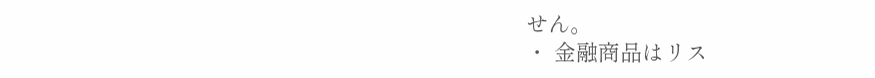せん。
・ 金融商品はリス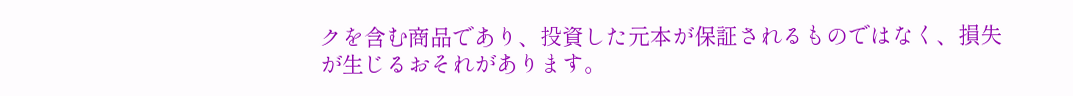クを含む商品であり、投資した元本が保証されるものではなく、損失が生じるおそれがあります。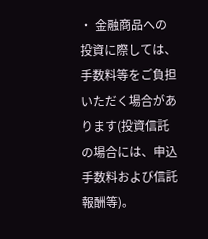・ 金融商品への投資に際しては、手数料等をご負担いただく場合があります(投資信託の場合には、申込手数料および信託報酬等)。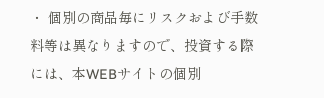・ 個別の商品毎にリスクおよび手数料等は異なりますので、投資する際には、本WEBサイトの個別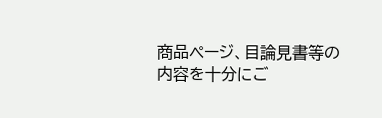商品ページ、目論見書等の内容を十分にご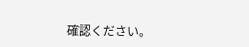確認ください。